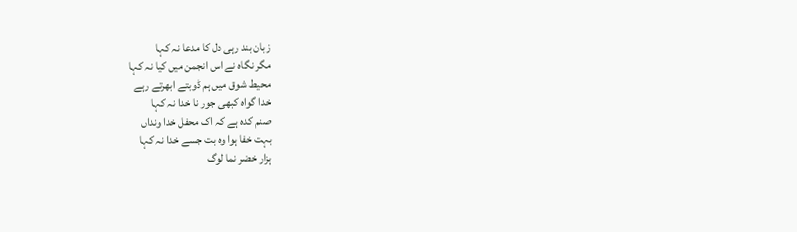زبان بند رہی دل کا مدعا نہ کہا
مگر نگاہ نے اس انجمن میں کیا نہ کہا
محیط شوق میں ہم ڈوبتے ابھرتے رہے
خدا گواہ کبھی جور نا خدا نہ کہا
صنم کدہ ہے کہ اک محفل خدا ونداں
بہت خفا ہوا وہ بت جسے خدا نہ کہا
ہزار خضر نما لوگ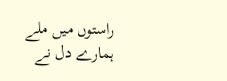راستوں میں ملے
ہمارے دل نے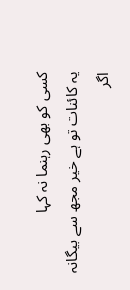کسی کو بھی رہنما نہ کہا
یہ کائنات تو ہے خیر مجھ سے بیگانہ
اگر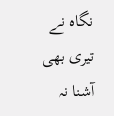نگاہ نے تیری بھی آشنا نہ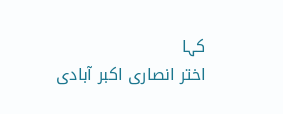کہا
اختر انصاری اکبر آبادی